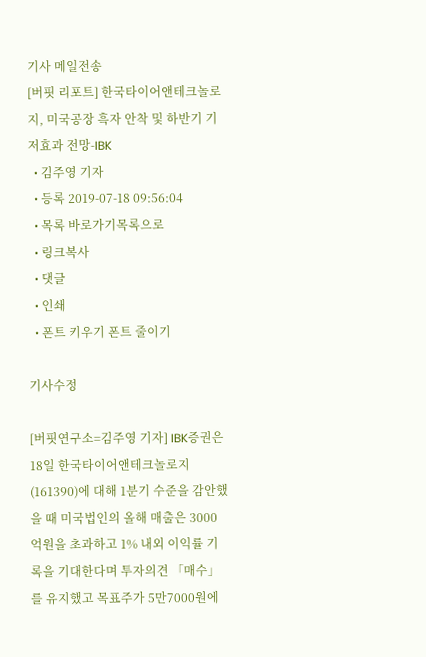기사 메일전송
[버핏 리포트] 한국타이어앤테크놀로지, 미국공장 흑자 안착 및 하반기 기저효과 전망-IBK
  • 김주영 기자
  • 등록 2019-07-18 09:56:04
  • 목록 바로가기목록으로
  • 링크복사
  • 댓글
  • 인쇄
  • 폰트 키우기 폰트 줄이기

기사수정

[버핏연구소=김주영 기자] IBK증권은 18일 한국타이어앤테크놀로지(161390)에 대해 1분기 수준을 감안했을 때 미국법인의 올해 매출은 3000억원을 초과하고 1% 내외 이익률 기록을 기대한다며 투자의견 「매수」를 유지했고 목표주가 5만7000원에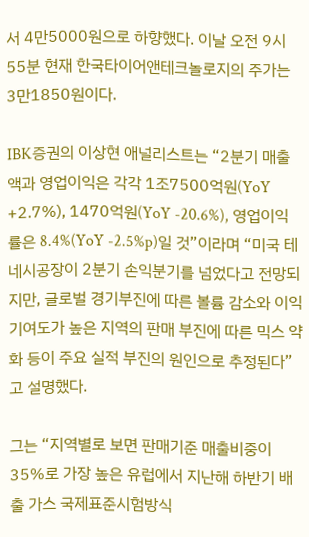서 4만5000원으로 하향했다. 이날 오전 9시 55분 현재 한국타이어앤테크놀로지의 주가는 3만1850원이다.

IBK증권의 이상현 애널리스트는 “2분기 매출액과 영업이익은 각각 1조7500억원(YoY +2.7%), 1470억원(YoY -20.6%), 영업이익률은 8.4%(YoY -2.5%p)일 것”이라며 “미국 테네시공장이 2분기 손익분기를 넘었다고 전망되지만, 글로벌 경기부진에 따른 볼륨 감소와 이익기여도가 높은 지역의 판매 부진에 따른 믹스 약화 등이 주요 실적 부진의 원인으로 추정된다”고 설명했다.

그는 “지역별로 보면 판매기준 매출비중이 35%로 가장 높은 유럽에서 지난해 하반기 배출 가스 국제표준시험방식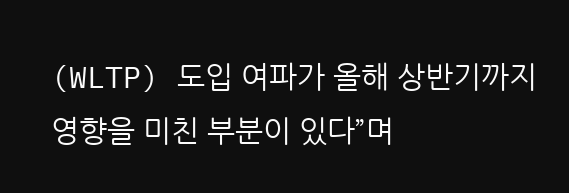(WLTP) 도입 여파가 올해 상반기까지 영향을 미친 부분이 있다”며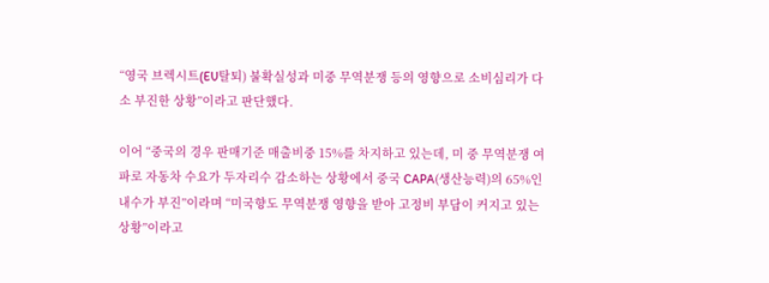“영국 브렉시트(EU탈퇴) 불확실성과 미중 무역분쟁 등의 영향으로 소비심리가 다소 부진한 상황”이라고 판단했다.

이어 “중국의 경우 판매기준 매출비중 15%를 차지하고 있는데, 미 중 무역분쟁 여파로 자동차 수요가 두자리수 감소하는 상황에서 중국 CAPA(생산능력)의 65%인 내수가 부진”이라며 “미국향도 무역분쟁 영향을 받아 고정비 부담이 커지고 있는 상황”이라고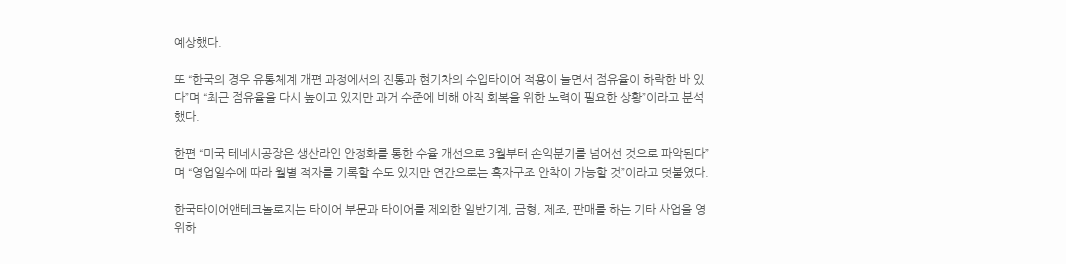예상했다.

또 “한국의 경우 유통체계 개편 과정에서의 진통과 현기차의 수입타이어 적용이 늘면서 점유율이 하락한 바 있다”며 “최근 점유율을 다시 높이고 있지만 과거 수준에 비해 아직 회복을 위한 노력이 필요한 상황”이라고 분석했다.

한편 “미국 테네시공장은 생산라인 안정화를 통한 수율 개선으로 3월부터 손익분기를 넘어선 것으로 파악된다”며 “영업일수에 따라 월별 적자를 기록할 수도 있지만 연간으로는 흑자구조 안착이 가능할 것”이라고 덧붙였다.

한국타이어앤테크놀로지는 타이어 부문과 타이어를 제외한 일반기계, 금형, 제조, 판매를 하는 기타 사업을 영위하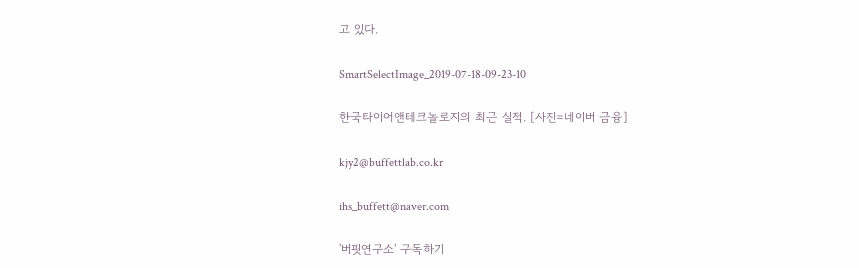고 있다.

SmartSelectImage_2019-07-18-09-23-10

한국타이어앤테크놀로지의 최근 실적. [사진=네이버 금융]

kjy2@buffettlab.co.kr

ihs_buffett@naver.com

'버핏연구소' 구독하기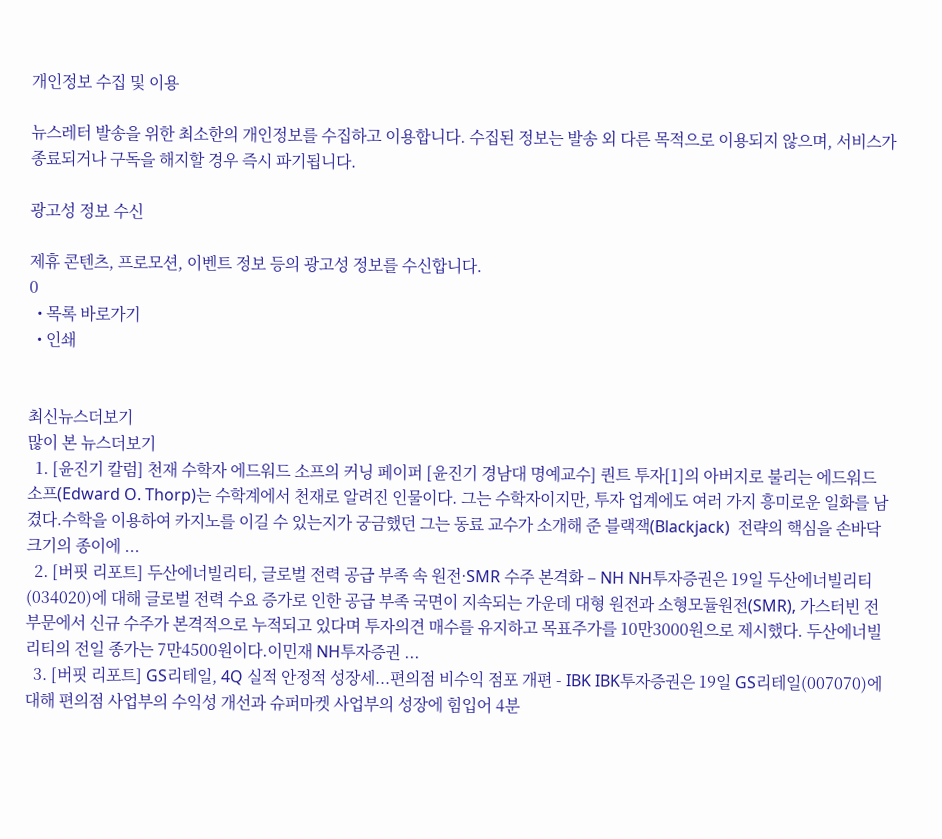개인정보 수집 및 이용

뉴스레터 발송을 위한 최소한의 개인정보를 수집하고 이용합니다. 수집된 정보는 발송 외 다른 목적으로 이용되지 않으며, 서비스가 종료되거나 구독을 해지할 경우 즉시 파기됩니다.

광고성 정보 수신

제휴 콘텐츠, 프로모션, 이벤트 정보 등의 광고성 정보를 수신합니다.
0
  • 목록 바로가기
  • 인쇄


최신뉴스더보기
많이 본 뉴스더보기
  1. [윤진기 칼럼] 천재 수학자 에드워드 소프의 커닝 페이퍼 [윤진기 경남대 명예교수] 퀀트 투자[1]의 아버지로 불리는 에드워드 소프(Edward O. Thorp)는 수학계에서 천재로 알려진 인물이다. 그는 수학자이지만, 투자 업계에도 여러 가지 흥미로운 일화를 남겼다.수학을 이용하여 카지노를 이길 수 있는지가 궁금했던 그는 동료 교수가 소개해 준 블랙잭(Blackjack)  전략의 핵심을 손바닥 크기의 종이에 ...
  2. [버핏 리포트] 두산에너빌리티, 글로벌 전력 공급 부족 속 원전·SMR 수주 본격화 – NH NH투자증권은 19일 두산에너빌리티(034020)에 대해 글로벌 전력 수요 증가로 인한 공급 부족 국면이 지속되는 가운데 대형 원전과 소형모듈원전(SMR), 가스터빈 전 부문에서 신규 수주가 본격적으로 누적되고 있다며 투자의견 매수를 유지하고 목표주가를 10만3000원으로 제시했다. 두산에너빌리티의 전일 종가는 7만4500원이다.이민재 NH투자증권 ...
  3. [버핏 리포트] GS리테일, 4Q 실적 안정적 성장세...편의점 비수익 점포 개편 - IBK IBK투자증권은 19일 GS리테일(007070)에 대해 편의점 사업부의 수익성 개선과 슈퍼마켓 사업부의 성장에 힘입어 4분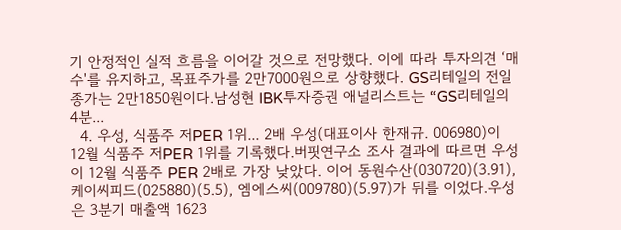기 안정적인 실적 흐름을 이어갈 것으로 전망했다. 이에 따라 투자의견 ‘매수'를 유지하고, 목표주가를 2만7000원으로 상향했다. GS리테일의 전일 종가는 2만1850원이다.남성현 IBK투자증권 애널리스트는 “GS리테일의 4분...
  4. 우성, 식품주 저PER 1위... 2배 우성(대표이사 한재규. 006980)이 12월 식품주 저PER 1위를 기록했다.버핏연구소 조사 결과에 따르면 우성이 12월 식품주 PER 2배로 가장 낮았다. 이어 동원수산(030720)(3.91), 케이씨피드(025880)(5.5), 엠에스씨(009780)(5.97)가 뒤를 이었다.우성은 3분기 매출액 1623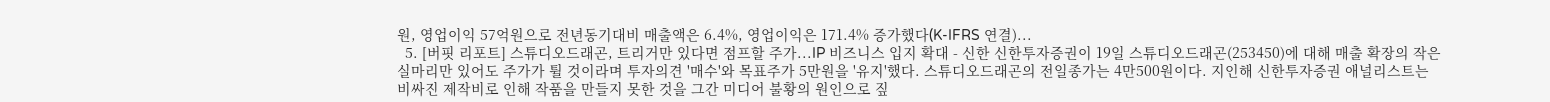원, 영업이익 57억원으로 전년동기대비 매출액은 6.4%, 영업이익은 171.4% 증가했다(K-IFRS 연결)...
  5. [버핏 리포트] 스튜디오드래곤, 트리거만 있다면 점프할 주가...IP 비즈니스 입지 확대 - 신한 신한투자증권이 19일 스튜디오드래곤(253450)에 대해 매출 확장의 작은 실마리만 있어도 주가가 튈 것이라며 투자의견 '매수'와 목표주가 5만원을 '유지'했다. 스튜디오드래곤의 전일종가는 4만500원이다. 지인해 신한투자증권 애널리스트는 비싸진 제작비로 인해 작품을 만들지 못한 것을 그간 미디어 불황의 원인으로 짚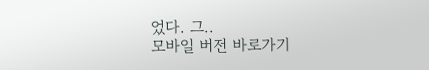었다. 그..
모바일 버전 바로가기